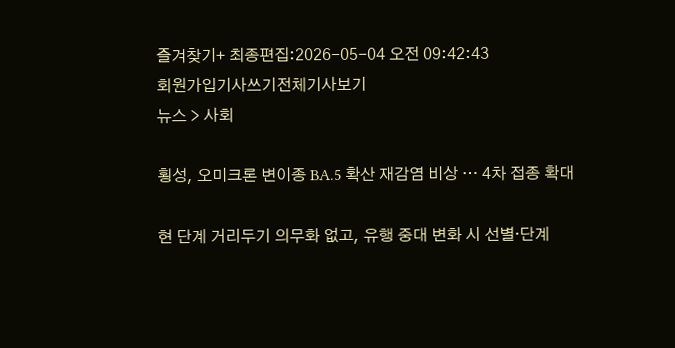즐겨찾기+ 최종편집:2026-05-04 오전 09:42:43
회원가입기사쓰기전체기사보기
뉴스 > 사회

횡성, 오미크론 변이종 BA.5 확산 재감염 비상 … 4차 접종 확대

현 단계 거리두기 의무화 없고, 유행 중대 변화 시 선별·단계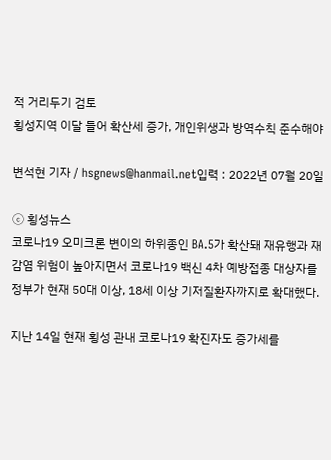적 거리두기 검토
횡성지역 이달 들어 확산세 증가, 개인위생과 방역수칙 준수해야

변석현 기자 / hsgnews@hanmail.net입력 : 2022년 07월 20일

ⓒ 횡성뉴스
코로나19 오미크론 변이의 하위종인 BA.5가 확산돼 재유행과 재감염 위험이 높아지면서 코로나19 백신 4차 예방접종 대상자를 정부가 현재 50대 이상, 18세 이상 기저질환자까지로 확대했다.

지난 14일 현재 횡성 관내 코로나19 확진자도 증가세를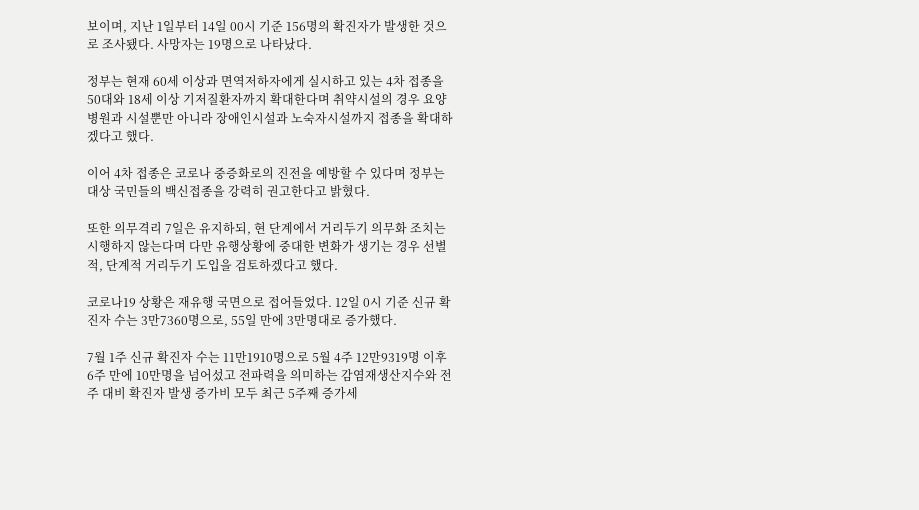보이며, 지난 1일부터 14일 00시 기준 156명의 확진자가 발생한 것으로 조사됐다. 사망자는 19명으로 나타났다.

정부는 현재 60세 이상과 면역저하자에게 실시하고 있는 4차 접종을 50대와 18세 이상 기저질환자까지 확대한다며 취약시설의 경우 요양병원과 시설뿐만 아니라 장애인시설과 노숙자시설까지 접종을 확대하겠다고 했다.

이어 4차 접종은 코로나 중증화로의 진전을 예방할 수 있다며 정부는 대상 국민들의 백신접종을 강력히 권고한다고 밝혔다.

또한 의무격리 7일은 유지하되, 현 단계에서 거리두기 의무화 조치는 시행하지 않는다며 다만 유행상황에 중대한 변화가 생기는 경우 선별적, 단계적 거리두기 도입을 검토하겠다고 했다.

코로나19 상황은 재유행 국면으로 접어들었다. 12일 0시 기준 신규 확진자 수는 3만7360명으로, 55일 만에 3만명대로 증가했다.

7월 1주 신규 확진자 수는 11만1910명으로 5월 4주 12만9319명 이후 6주 만에 10만명을 넘어섰고 전파력을 의미하는 감염재생산지수와 전주 대비 확진자 발생 증가비 모두 최근 5주째 증가세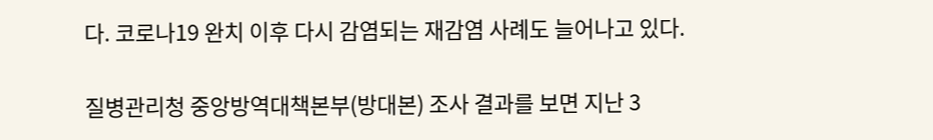다. 코로나19 완치 이후 다시 감염되는 재감염 사례도 늘어나고 있다.

질병관리청 중앙방역대책본부(방대본) 조사 결과를 보면 지난 3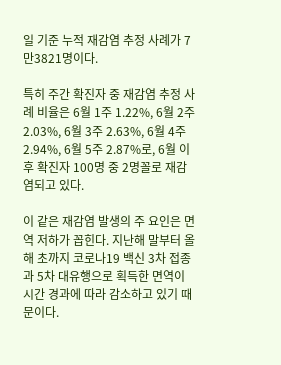일 기준 누적 재감염 추정 사례가 7만3821명이다.

특히 주간 확진자 중 재감염 추정 사례 비율은 6월 1주 1.22%, 6월 2주 2.03%, 6월 3주 2.63%, 6월 4주 2.94%, 6월 5주 2.87%로, 6월 이후 확진자 100명 중 2명꼴로 재감염되고 있다.

이 같은 재감염 발생의 주 요인은 면역 저하가 꼽힌다. 지난해 말부터 올해 초까지 코로나19 백신 3차 접종과 5차 대유행으로 획득한 면역이 시간 경과에 따라 감소하고 있기 때문이다.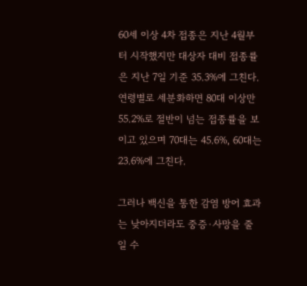60세 이상 4차 접종은 지난 4월부터 시작했지만 대상자 대비 접종률은 지난 7일 기준 35.3%에 그친다. 연령별로 세분화하면 80대 이상만 55.2%로 절반이 넘는 접종률을 보이고 있으며 70대는 45.6%, 60대는 23.6%에 그친다.

그러나 백신을 통한 감염 방어 효과는 낮아지더라도 중증·사망을 줄일 수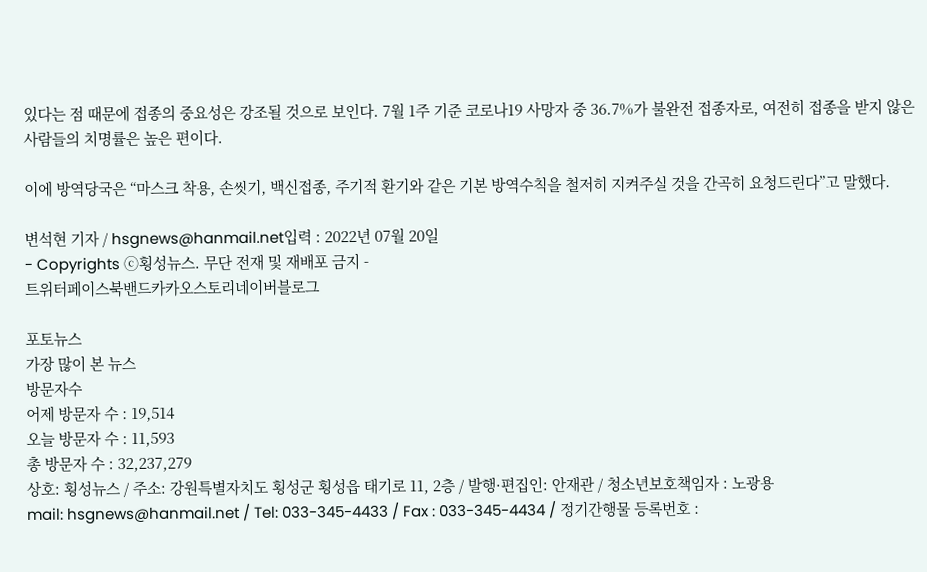있다는 점 때문에 접종의 중요성은 강조될 것으로 보인다. 7월 1주 기준 코로나19 사망자 중 36.7%가 불완전 접종자로, 여전히 접종을 받지 않은 사람들의 치명률은 높은 편이다.

이에 방역당국은 “마스크 착용, 손씻기, 백신접종, 주기적 환기와 같은 기본 방역수칙을 철저히 지켜주실 것을 간곡히 요청드린다”고 말했다.

변석현 기자 / hsgnews@hanmail.net입력 : 2022년 07월 20일
- Copyrights ⓒ횡성뉴스. 무단 전재 및 재배포 금지 -
트위터페이스북밴드카카오스토리네이버블로그

포토뉴스
가장 많이 본 뉴스
방문자수
어제 방문자 수 : 19,514
오늘 방문자 수 : 11,593
총 방문자 수 : 32,237,279
상호: 횡성뉴스 / 주소: 강원특별자치도 횡성군 횡성읍 태기로 11, 2층 / 발행·편집인: 안재관 / 청소년보호책임자 : 노광용
mail: hsgnews@hanmail.net / Tel: 033-345-4433 / Fax : 033-345-4434 / 정기간행물 등록번호 :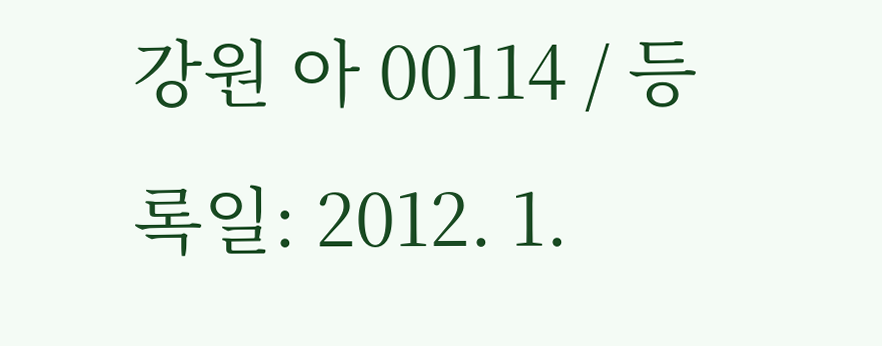강원 아 00114 / 등록일: 2012. 1.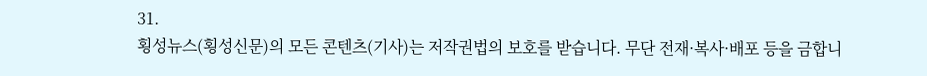31.
횡성뉴스(횡성신문)의 모든 콘텐츠(기사)는 저작권법의 보호를 받습니다. 무단 전재·복사·배포 등을 금합니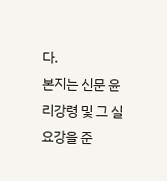다.
본지는 신문 윤리강령 및 그 실요강을 준